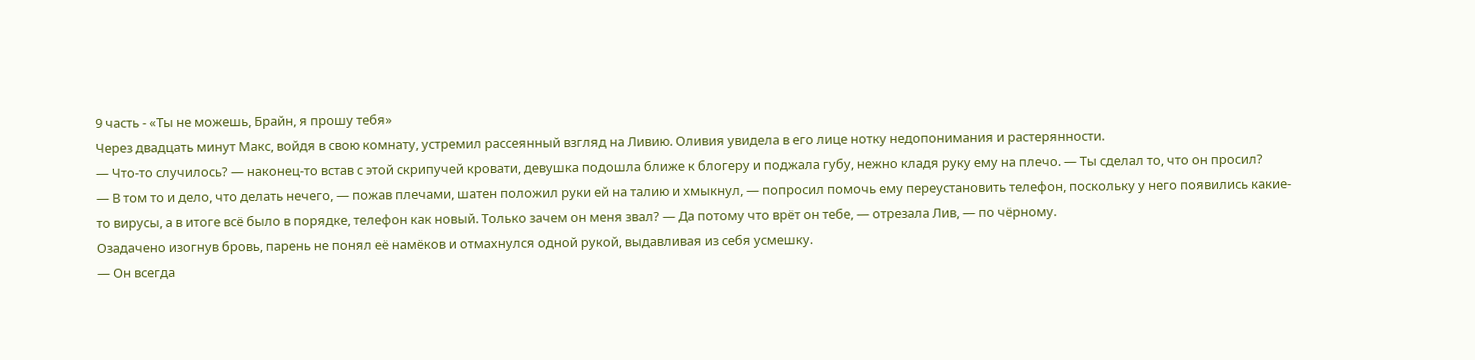9 часть - «Ты не можешь, Брайн, я прошу тебя»
Через двадцать минут Макс, войдя в свою комнату, устремил рассеянный взгляд на Ливию. Оливия увидела в его лице нотку недопонимания и растерянности.
— Что-то случилось? — наконец-то встав с этой скрипучей кровати, девушка подошла ближе к блогеру и поджала губу, нежно кладя руку ему на плечо. — Ты сделал то, что он просил?
— В том то и дело, что делать нечего, — пожав плечами, шатен положил руки ей на талию и хмыкнул, — попросил помочь ему переустановить телефон, поскольку у него появились какие-то вирусы, а в итоге всё было в порядке, телефон как новый. Только зачем он меня звал? — Да потому что врёт он тебе, — отрезала Лив, — по чёрному.
Озадачено изогнув бровь, парень не понял её намёков и отмахнулся одной рукой, выдавливая из себя усмешку.
— Он всегда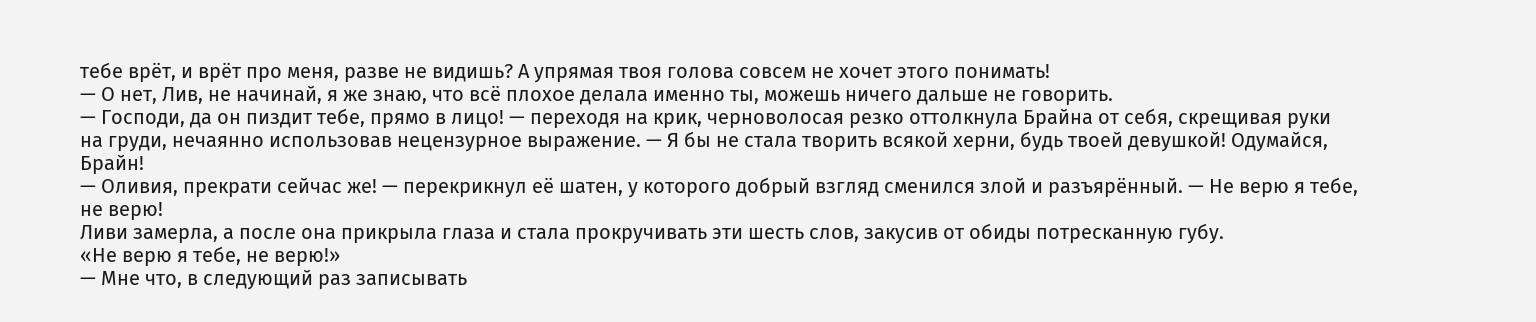тебе врёт, и врёт про меня, разве не видишь? А упрямая твоя голова совсем не хочет этого понимать!
— О нет, Лив, не начинай, я же знаю, что всё плохое делала именно ты, можешь ничего дальше не говорить.
— Господи, да он пиздит тебе, прямо в лицо! — переходя на крик, черноволосая резко оттолкнула Брайна от себя, скрещивая руки на груди, нечаянно использовав нецензурное выражение. — Я бы не стала творить всякой херни, будь твоей девушкой! Одумайся, Брайн!
— Оливия, прекрати сейчас же! — перекрикнул её шатен, у которого добрый взгляд сменился злой и разъярённый. — Не верю я тебе, не верю!
Ливи замерла, а после она прикрыла глаза и стала прокручивать эти шесть слов, закусив от обиды потресканную губу.
«Не верю я тебе, не верю!»
— Мне что, в следующий раз записывать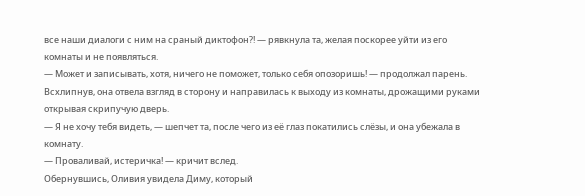все наши диалоги с ним на сраный диктофон?! — рявкнула та, желая поскорее уйти из его комнаты и не появляться.
— Может и записывать, хотя, ничего не поможет, только себя опозоришь! — продолжал парень.
Всхлипнув, она отвела взгляд в сторону и направилась к выходу из комнаты, дрожащими руками открывая скрипучую дверь.
— Я не хочу тебя видеть, — шепчет та, после чего из её глаз покатились слёзы, и она убежала в комнату.
— Проваливай, истеричка! — кричит вслед.
Обернувшись, Оливия увидела Диму, который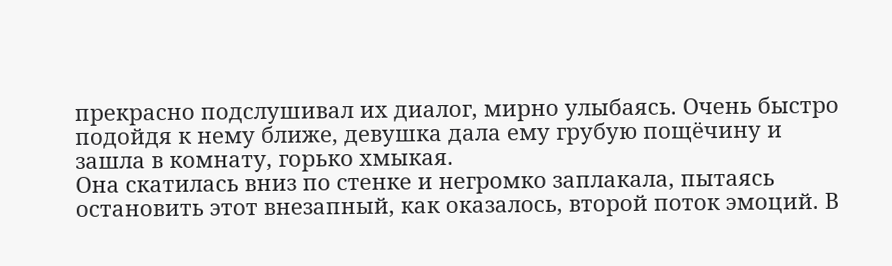прекрасно подслушивал их диалог, мирно улыбаясь. Очень быстро подойдя к нему ближе, девушка дала ему грубую пощёчину и зашла в комнату, горько хмыкая.
Она скатилась вниз по стенке и негромко заплакала, пытаясь остановить этот внезапный, как оказалось, второй поток эмоций. В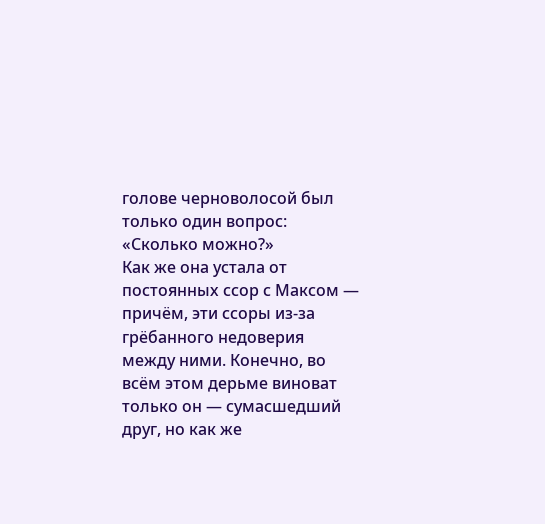голове черноволосой был только один вопрос:
«Сколько можно?»
Как же она устала от постоянных ссор с Максом — причём, эти ссоры из-за грёбанного недоверия между ними. Конечно, во всём этом дерьме виноват только он — сумасшедший друг, но как же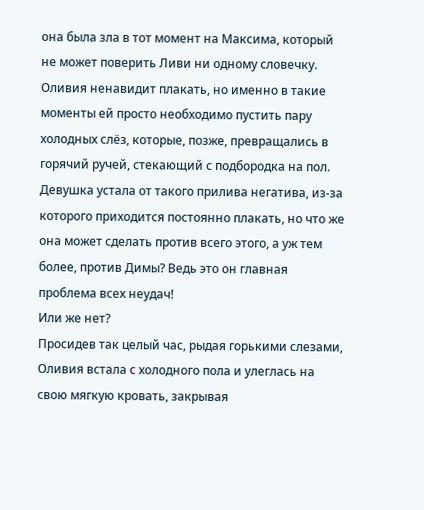она была зла в тот момент на Максима, который не может поверить Ливи ни одному словечку.
Оливия ненавидит плакать, но именно в такие моменты ей просто необходимо пустить пару холодных слёз, которые, позже, превращались в горячий ручей, стекающий с подбородка на пол. Девушка устала от такого прилива негатива, из-за которого приходится постоянно плакать, но что же она может сделать против всего этого, а уж тем более, против Димы? Ведь это он главная проблема всех неудач!
Или же нет?
Просидев так целый час, рыдая горькими слезами, Оливия встала с холодного пола и улеглась на свою мягкую кровать, закрывая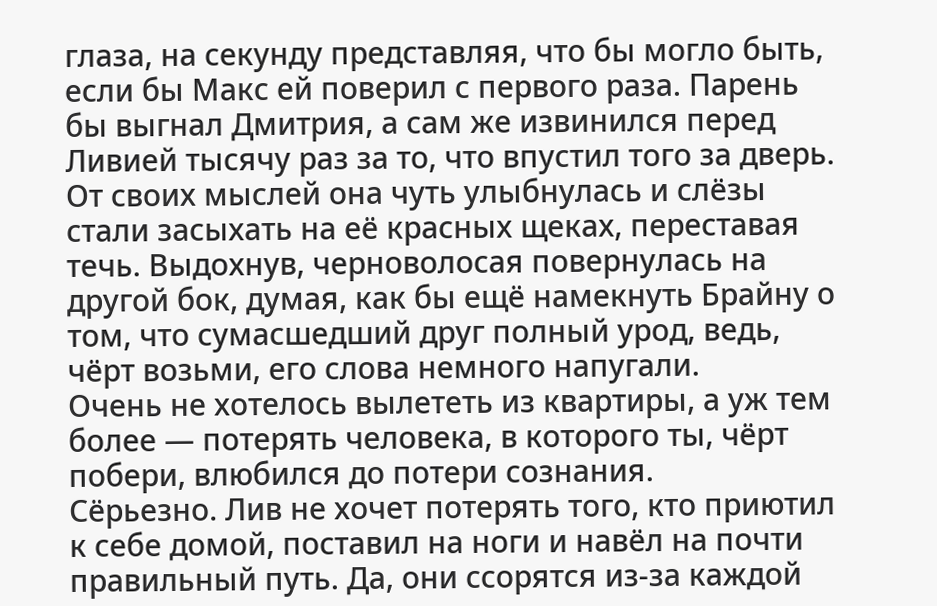глаза, на секунду представляя, что бы могло быть, если бы Макс ей поверил с первого раза. Парень бы выгнал Дмитрия, а сам же извинился перед Ливией тысячу раз за то, что впустил того за дверь.
От своих мыслей она чуть улыбнулась и слёзы стали засыхать на её красных щеках, переставая течь. Выдохнув, черноволосая повернулась на другой бок, думая, как бы ещё намекнуть Брайну о том, что сумасшедший друг полный урод, ведь, чёрт возьми, его слова немного напугали.
Очень не хотелось вылететь из квартиры, а уж тем более — потерять человека, в которого ты, чёрт побери, влюбился до потери сознания.
Сёрьезно. Лив не хочет потерять того, кто приютил к себе домой, поставил на ноги и навёл на почти правильный путь. Да, они ссорятся из-за каждой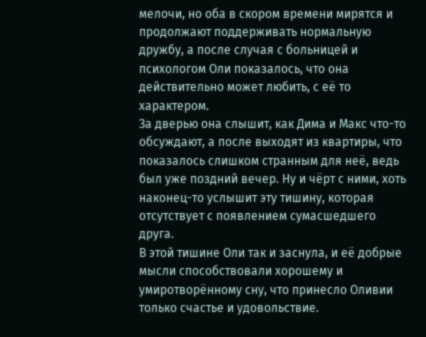мелочи, но оба в скором времени мирятся и продолжают поддерживать нормальную дружбу, а после случая с больницей и психологом Оли показалось, что она действительно может любить, с её то характером.
За дверью она слышит, как Дима и Макс что-то обсуждают, а после выходят из квартиры, что показалось слишком странным для неё, ведь был уже поздний вечер. Ну и чёрт с ними, хоть наконец-то услышит эту тишину, которая отсутствует с появлением сумасшедшего друга.
В этой тишине Оли так и заснула, и её добрые мысли способствовали хорошему и умиротворённому сну, что принесло Оливии только счастье и удовольствие.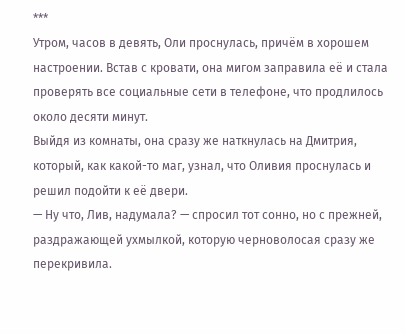***
Утром, часов в девять, Оли проснулась, причём в хорошем настроении. Встав с кровати, она мигом заправила её и стала проверять все социальные сети в телефоне, что продлилось около десяти минут.
Выйдя из комнаты, она сразу же наткнулась на Дмитрия, который, как какой-то маг, узнал, что Оливия проснулась и решил подойти к её двери.
— Ну что, Лив, надумала? — спросил тот сонно, но с прежней, раздражающей ухмылкой, которую черноволосая сразу же перекривила.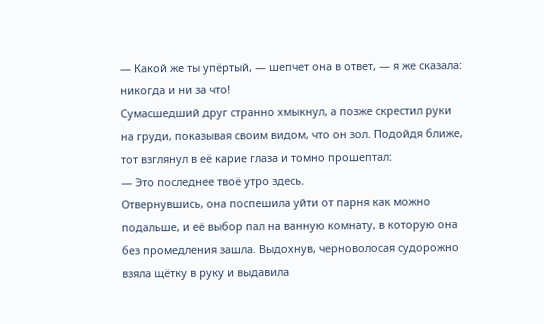— Какой же ты упёртый, — шепчет она в ответ, — я же сказала: никогда и ни за что!
Сумасшедший друг странно хмыкнул, а позже скрестил руки на груди, показывая своим видом, что он зол. Подойдя ближе, тот взглянул в её карие глаза и томно прошептал:
— Это последнее твоё утро здесь.
Отвернувшись, она поспешила уйти от парня как можно подальше, и её выбор пал на ванную комнату, в которую она без промедления зашла. Выдохнув, черноволосая судорожно взяла щётку в руку и выдавила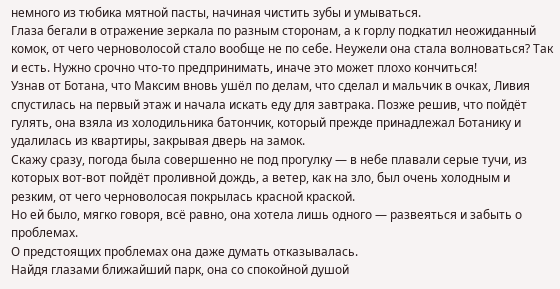немного из тюбика мятной пасты, начиная чистить зубы и умываться.
Глаза бегали в отражение зеркала по разным сторонам, а к горлу подкатил неожиданный комок, от чего черноволосой стало вообще не по себе. Неужели она стала волноваться? Так и есть. Нужно срочно что-то предпринимать, иначе это может плохо кончиться!
Узнав от Ботана, что Максим вновь ушёл по делам, что сделал и мальчик в очках, Ливия спустилась на первый этаж и начала искать еду для завтрака. Позже решив, что пойдёт гулять, она взяла из холодильника батончик, который прежде принадлежал Ботанику и удалилась из квартиры, закрывая дверь на замок.
Скажу сразу, погода была совершенно не под прогулку — в небе плавали серые тучи, из которых вот-вот пойдёт проливной дождь, а ветер, как на зло, был очень холодным и резким, от чего черноволосая покрылась красной краской.
Но ей было, мягко говоря, всё равно, она хотела лишь одного — развеяться и забыть о проблемах.
О предстоящих проблемах она даже думать отказывалась.
Найдя глазами ближайший парк, она со спокойной душой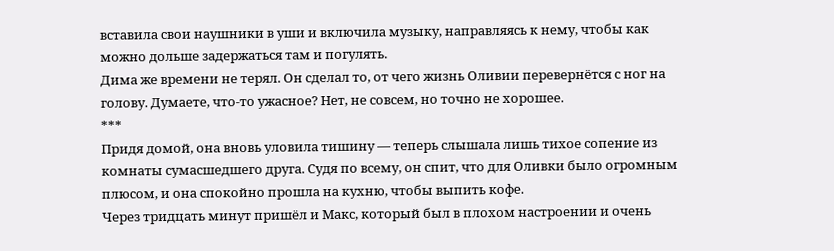вставила свои наушники в уши и включила музыку, направляясь к нему, чтобы как можно дольше задержаться там и погулять.
Дима же времени не терял. Он сделал то, от чего жизнь Оливии перевернётся с ног на голову. Думаете, что-то ужасное? Нет, не совсем, но точно не хорошее.
***
Придя домой, она вновь уловила тишину — теперь слышала лишь тихое сопение из комнаты сумасшедшего друга. Судя по всему, он спит, что для Оливки было огромным плюсом, и она спокойно прошла на кухню, чтобы выпить кофе.
Через тридцать минут пришёл и Макс, который был в плохом настроении и очень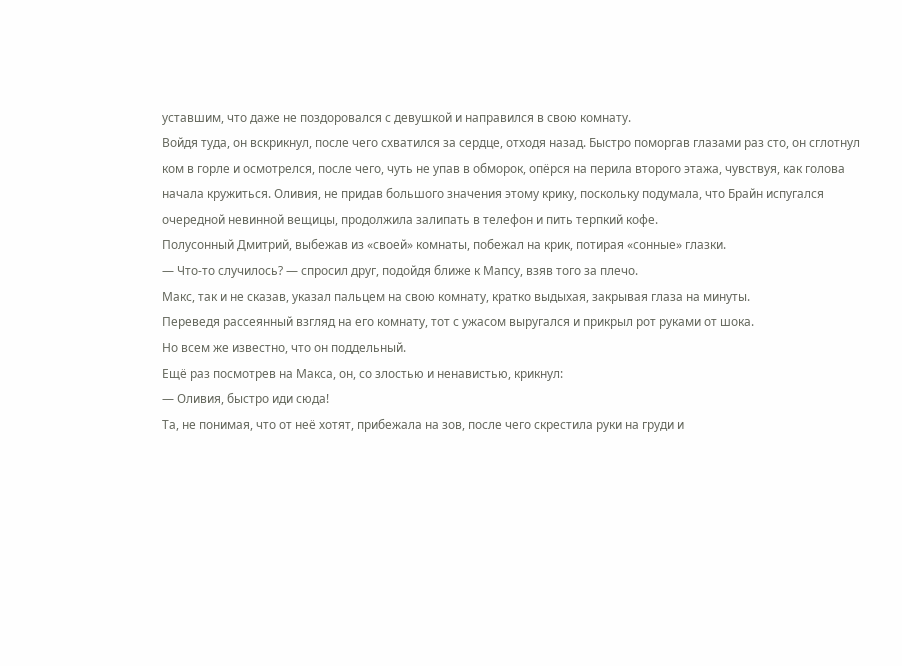уставшим, что даже не поздоровался с девушкой и направился в свою комнату.
Войдя туда, он вскрикнул, после чего схватился за сердце, отходя назад. Быстро поморгав глазами раз сто, он сглотнул ком в горле и осмотрелся, после чего, чуть не упав в обморок, опёрся на перила второго этажа, чувствуя, как голова начала кружиться. Оливия, не придав большого значения этому крику, поскольку подумала, что Брайн испугался очередной невинной вещицы, продолжила залипать в телефон и пить терпкий кофе.
Полусонный Дмитрий, выбежав из «своей» комнаты, побежал на крик, потирая «сонные» глазки.
— Что-то случилось? — спросил друг, подойдя ближе к Мапсу, взяв того за плечо.
Макс, так и не сказав, указал пальцем на свою комнату, кратко выдыхая, закрывая глаза на минуты.
Переведя рассеянный взгляд на его комнату, тот с ужасом выругался и прикрыл рот руками от шока.
Но всем же известно, что он поддельный.
Ещё раз посмотрев на Макса, он, со злостью и ненавистью, крикнул:
— Оливия, быстро иди сюда!
Та, не понимая, что от неё хотят, прибежала на зов, после чего скрестила руки на груди и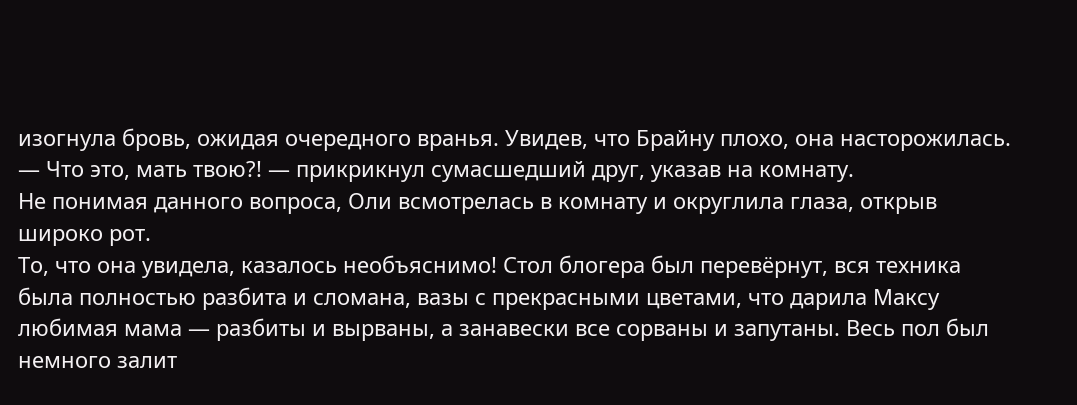изогнула бровь, ожидая очередного вранья. Увидев, что Брайну плохо, она насторожилась.
— Что это, мать твою?! — прикрикнул сумасшедший друг, указав на комнату.
Не понимая данного вопроса, Оли всмотрелась в комнату и округлила глаза, открыв широко рот.
То, что она увидела, казалось необъяснимо! Стол блогера был перевёрнут, вся техника была полностью разбита и сломана, вазы с прекрасными цветами, что дарила Максу любимая мама — разбиты и вырваны, а занавески все сорваны и запутаны. Весь пол был немного залит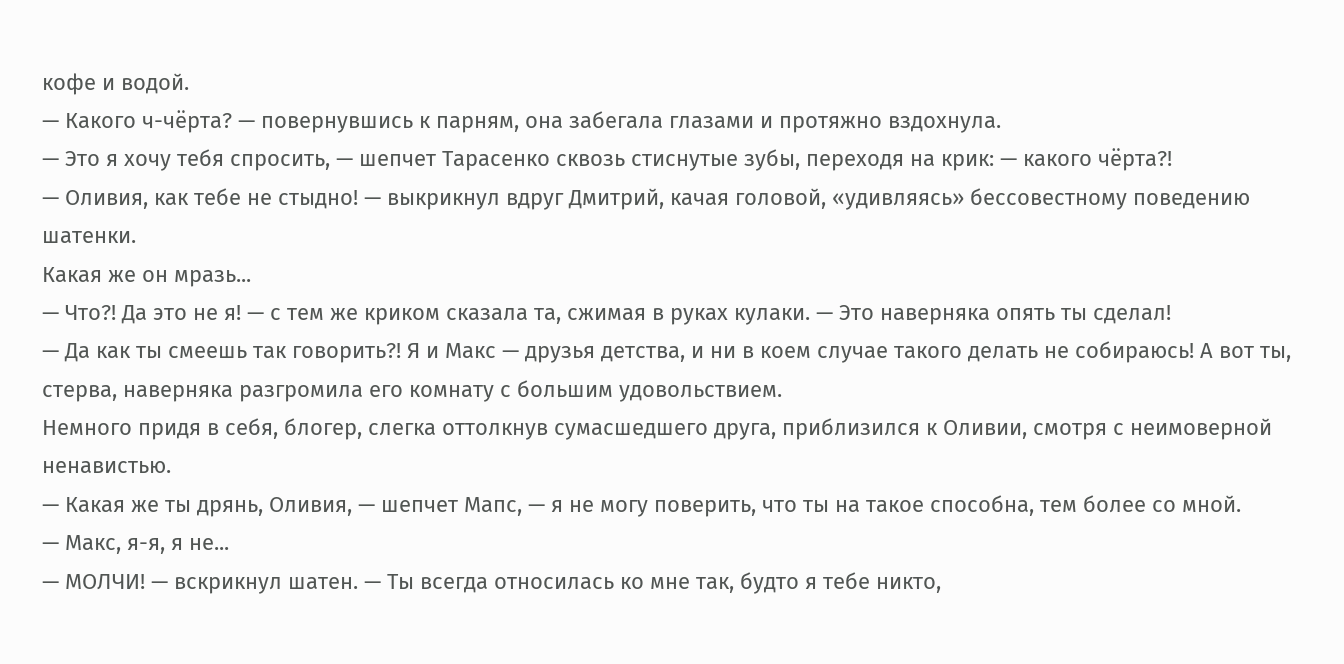кофе и водой.
— Какого ч-чёрта? — повернувшись к парням, она забегала глазами и протяжно вздохнула.
— Это я хочу тебя спросить, — шепчет Тарасенко сквозь стиснутые зубы, переходя на крик: — какого чёрта?!
— Оливия, как тебе не стыдно! — выкрикнул вдруг Дмитрий, качая головой, «удивляясь» бессовестному поведению шатенки.
Какая же он мразь...
— Что?! Да это не я! — с тем же криком сказала та, сжимая в руках кулаки. — Это наверняка опять ты сделал!
— Да как ты смеешь так говорить?! Я и Макс — друзья детства, и ни в коем случае такого делать не собираюсь! А вот ты, стерва, наверняка разгромила его комнату с большим удовольствием.
Немного придя в себя, блогер, слегка оттолкнув сумасшедшего друга, приблизился к Оливии, смотря с неимоверной ненавистью.
— Какая же ты дрянь, Оливия, — шепчет Мапс, — я не могу поверить, что ты на такое способна, тем более со мной.
— Макс, я-я, я не...
— МОЛЧИ! — вскрикнул шатен. — Ты всегда относилась ко мне так, будто я тебе никто,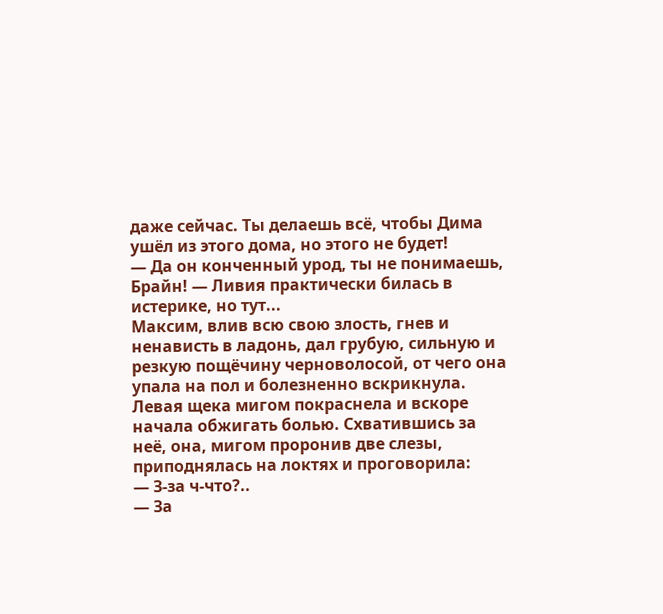даже сейчас. Ты делаешь всё, чтобы Дима ушёл из этого дома, но этого не будет!
— Да он конченный урод, ты не понимаешь, Брайн! — Ливия практически билась в истерике, но тут...
Максим, влив всю свою злость, гнев и ненависть в ладонь, дал грубую, сильную и резкую пощёчину черноволосой, от чего она упала на пол и болезненно вскрикнула.
Левая щека мигом покраснела и вскоре начала обжигать болью. Схватившись за неё, она, мигом проронив две слезы, приподнялась на локтях и проговорила:
— З-за ч-что?..
— За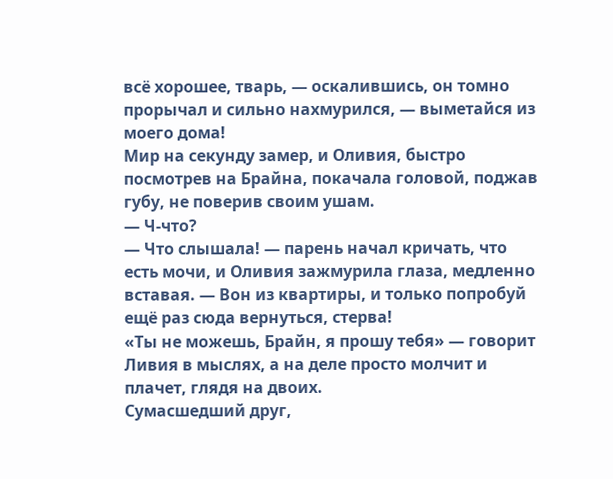всё хорошее, тварь, — оскалившись, он томно прорычал и сильно нахмурился, — выметайся из моего дома!
Мир на секунду замер, и Оливия, быстро посмотрев на Брайна, покачала головой, поджав губу, не поверив своим ушам.
— Ч-что?
— Что слышала! — парень начал кричать, что есть мочи, и Оливия зажмурила глаза, медленно вставая. — Вон из квартиры, и только попробуй ещё раз сюда вернуться, стерва!
«Ты не можешь, Брайн, я прошу тебя» — говорит Ливия в мыслях, а на деле просто молчит и плачет, глядя на двоих.
Сумасшедший друг,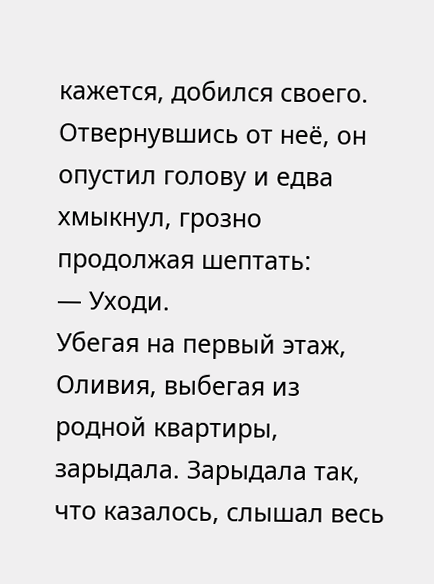кажется, добился своего.
Отвернувшись от неё, он опустил голову и едва хмыкнул, грозно продолжая шептать:
— Уходи.
Убегая на первый этаж, Оливия, выбегая из родной квартиры, зарыдала. Зарыдала так, что казалось, слышал весь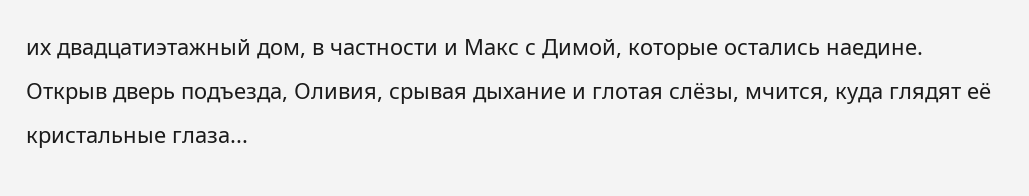их двадцатиэтажный дом, в частности и Макс с Димой, которые остались наедине.
Открыв дверь подъезда, Оливия, срывая дыхание и глотая слёзы, мчится, куда глядят её кристальные глаза...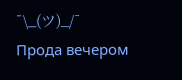¯\_(ツ)_/¯
Прода вечером